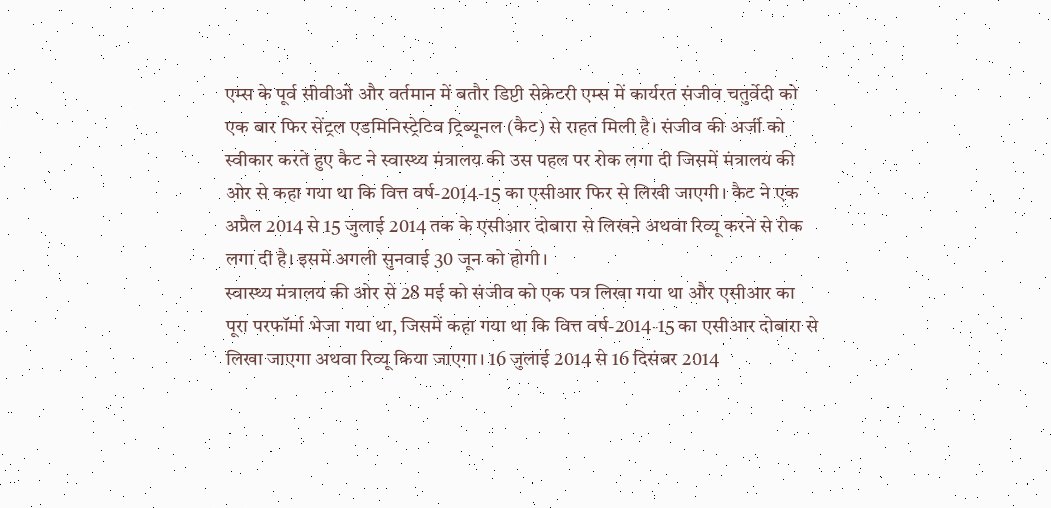एम्स के पूर्व सीवीओ और वर्तमान में बतौर डिप्टी सेक्रेटरी एम्स में कार्यरत संजीव चतुर्वेदी को एक बार फिर सेंट्रल एडमिनिस्ट्रेटिव ट्रिब्यूनल (कैट) से राहत मिली है। संजीव की अर्जी को स्वीकार करते हुए कैट ने स्वास्थ्य मंत्रालय की उस पहल पर रोक लगा दी जिसमें मंत्रालय की ओर से कहा गया था कि वित्त वर्ष-2014-15 का एसीआर फिर से लिखी जाएगी। कैट ने एक अप्रैल 2014 से 15 जुलाई 2014 तक के एसीआर दोबारा से लिखने अथवा रिव्यू करने से रोक लगा दी है। इसमें अगली सुनवाई 30 जून को होगी।
स्वास्थ्य मंत्रालय की ओर से 28 मई को संजीव को एक पत्र लिखा गया था और एसीआर का पूरा परफॉर्मा भेजा गया था, जिसमें कहा गया था कि वित्त वर्ष-2014-15 का एसीआर दोबारा से लिखा जाएगा अथवा रिव्यू किया जाएगा। 16 जुलाई 2014 से 16 दिसंबर 2014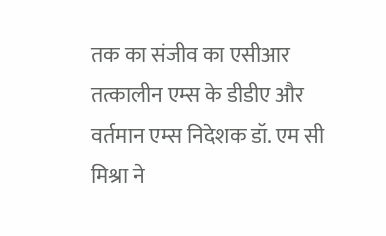तक का संजीव का एसीआर तत्कालीन एम्स के डीडीए और वर्तमान एम्स निदेशक डॉ. एम सी मिश्रा ने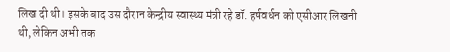लिख दी थी। इसके बाद उस दौरान केन्द्रीय स्वास्थ्य मंत्री रहे डॉ. हर्षवर्धन को एसीआर लिखनी थी, लेकिन अभी तक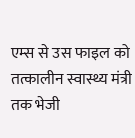एम्स से उस फाइल को तत्कालीन स्वास्थ्य मंत्री तक भेजी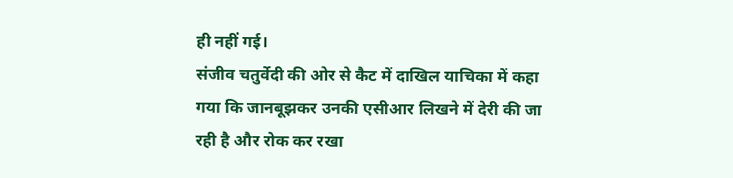ही नहीं गई।
संजीव चतुर्वेदी की ओर से कैट में दाखिल याचिका में कहा गया कि जानबूझकर उनकी एसीआर लिखने में देरी की जा रही है और रोक कर रखा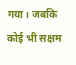गया। जबकि कोई भी सक्षम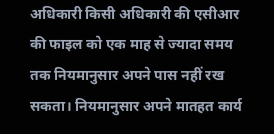अधिकारी किसी अधिकारी की एसीआर की फाइल को एक माह से ज्यादा समय तक नियमानुसार अपने पास नहीं रख सकता। नियमानुसार अपने मातहत कार्य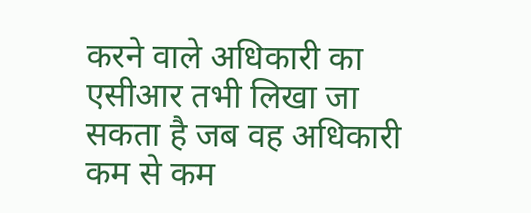करने वाले अधिकारी का एसीआर तभी लिखा जा सकता है जब वह अधिकारी कम से कम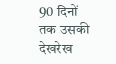90 दिनों तक उसकी देखरेख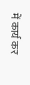में कार्य कर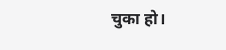चुका हो।